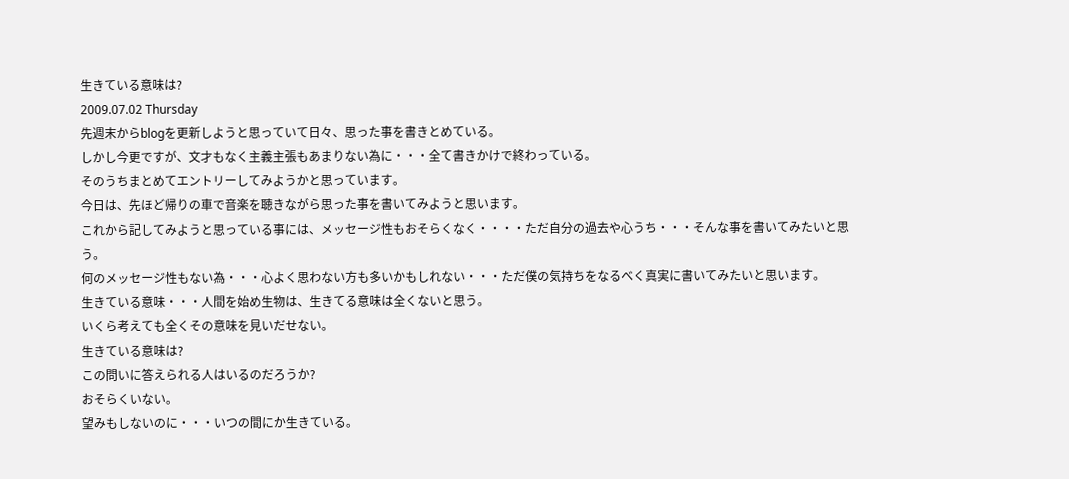生きている意味は?
2009.07.02 Thursday
先週末からblogを更新しようと思っていて日々、思った事を書きとめている。
しかし今更ですが、文才もなく主義主張もあまりない為に・・・全て書きかけで終わっている。
そのうちまとめてエントリーしてみようかと思っています。
今日は、先ほど帰りの車で音楽を聴きながら思った事を書いてみようと思います。
これから記してみようと思っている事には、メッセージ性もおそらくなく・・・・ただ自分の過去や心うち・・・そんな事を書いてみたいと思う。
何のメッセージ性もない為・・・心よく思わない方も多いかもしれない・・・ただ僕の気持ちをなるべく真実に書いてみたいと思います。
生きている意味・・・人間を始め生物は、生きてる意味は全くないと思う。
いくら考えても全くその意味を見いだせない。
生きている意味は?
この問いに答えられる人はいるのだろうか?
おそらくいない。
望みもしないのに・・・いつの間にか生きている。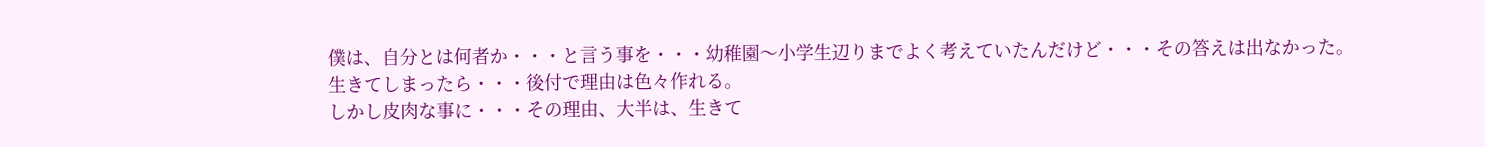僕は、自分とは何者か・・・と言う事を・・・幼稚園〜小学生辺りまでよく考えていたんだけど・・・その答えは出なかった。
生きてしまったら・・・後付で理由は色々作れる。
しかし皮肉な事に・・・その理由、大半は、生きて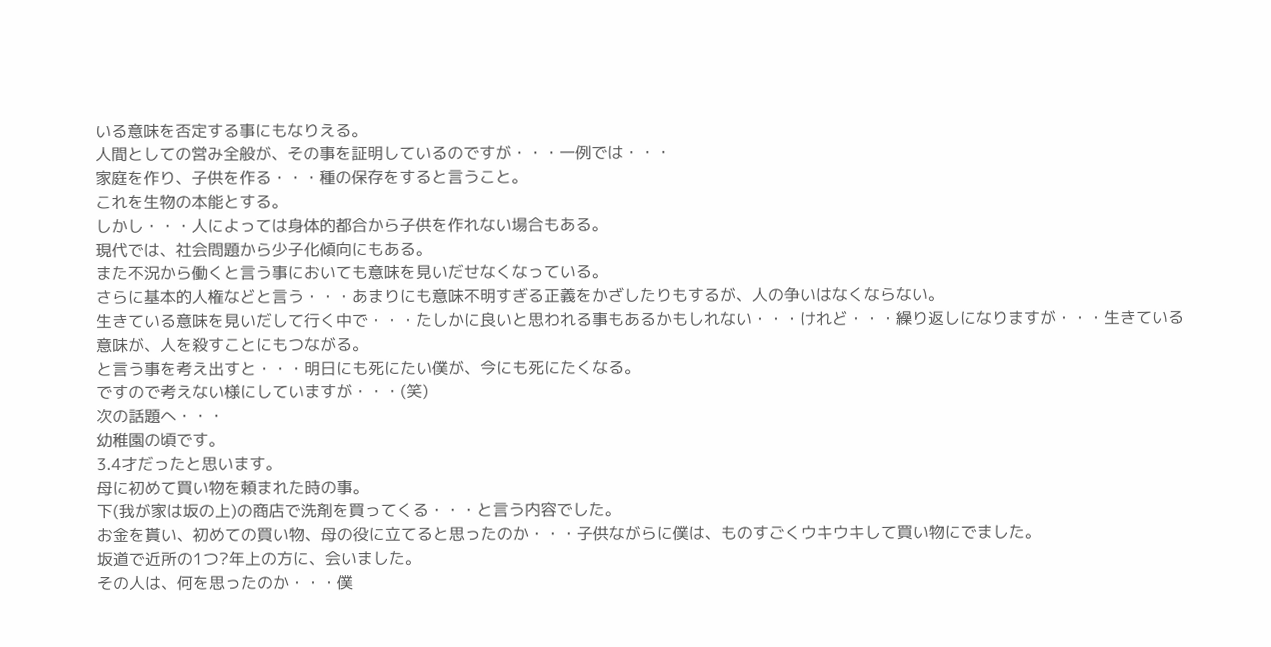いる意味を否定する事にもなりえる。
人間としての営み全般が、その事を証明しているのですが・・・一例では・・・
家庭を作り、子供を作る・・・種の保存をすると言うこと。
これを生物の本能とする。
しかし・・・人によっては身体的都合から子供を作れない場合もある。
現代では、社会問題から少子化傾向にもある。
また不況から働くと言う事においても意味を見いだせなくなっている。
さらに基本的人権などと言う・・・あまりにも意味不明すぎる正義をかざしたりもするが、人の争いはなくならない。
生きている意味を見いだして行く中で・・・たしかに良いと思われる事もあるかもしれない・・・けれど・・・繰り返しになりますが・・・生きている意味が、人を殺すことにもつながる。
と言う事を考え出すと・・・明日にも死にたい僕が、今にも死にたくなる。
ですので考えない様にしていますが・・・(笑)
次の話題へ・・・
幼稚園の頃です。
3.4才だったと思います。
母に初めて買い物を頼まれた時の事。
下(我が家は坂の上)の商店で洗剤を買ってくる・・・と言う内容でした。
お金を貰い、初めての買い物、母の役に立てると思ったのか・・・子供ながらに僕は、ものすごくウキウキして買い物にでました。
坂道で近所の1つ?年上の方に、会いました。
その人は、何を思ったのか・・・僕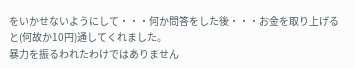をいかせないようにして・・・何か問答をした後・・・お金を取り上げると(何故か10円)通してくれました。
暴力を振るわれたわけではありません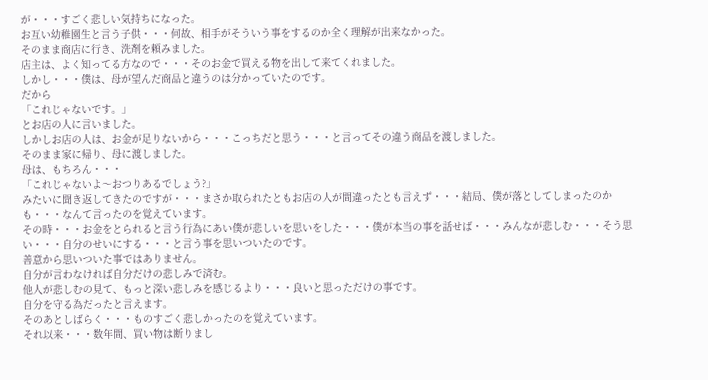が・・・すごく悲しい気持ちになった。
お互い幼稚園生と言う子供・・・何故、相手がそういう事をするのか全く理解が出来なかった。
そのまま商店に行き、洗剤を頼みました。
店主は、よく知ってる方なので・・・そのお金で買える物を出して来てくれました。
しかし・・・僕は、母が望んだ商品と違うのは分かっていたのです。
だから
「これじゃないです。」
とお店の人に言いました。
しかしお店の人は、お金が足りないから・・・こっちだと思う・・・と言ってその違う商品を渡しました。
そのまま家に帰り、母に渡しました。
母は、もちろん・・・
「これじゃないよ〜おつりあるでしょう?」
みたいに聞き返してきたのですが・・・まさか取られたともお店の人が間違ったとも言えず・・・結局、僕が落としてしまったのかも・・・なんて言ったのを覚えています。
その時・・・お金をとられると言う行為にあい僕が悲しいを思いをした・・・僕が本当の事を話せば・・・みんなが悲しむ・・・そう思い・・・自分のせいにする・・・と言う事を思いついたのです。
善意から思いついた事ではありません。
自分が言わなければ自分だけの悲しみで済む。
他人が悲しむの見て、もっと深い悲しみを感じるより・・・良いと思っただけの事です。
自分を守る為だったと言えます。
そのあとしばらく・・・ものすごく悲しかったのを覚えています。
それ以来・・・数年間、買い物は断りまし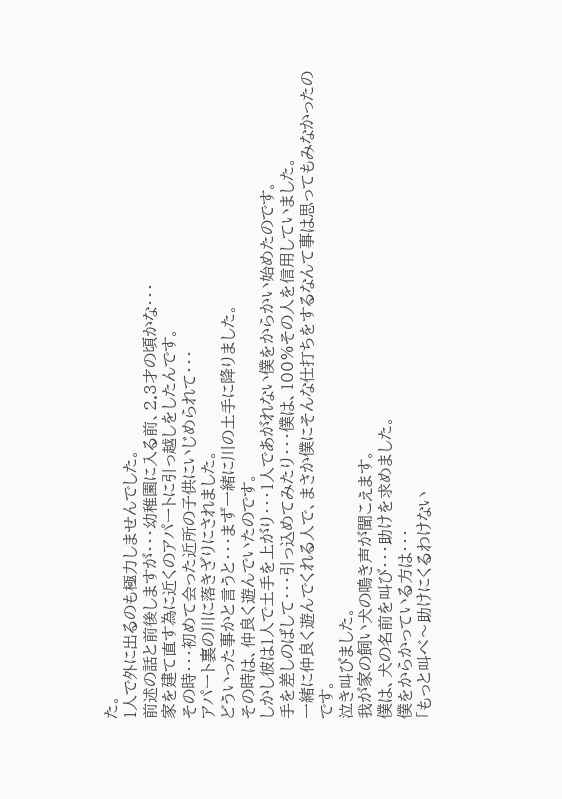た。
1人で外に出るのも極力しませんでした。
前述の話と前後しますが・・・幼稚園に入る前、2.3才の頃かな・・・
家を建て直す為に近くのアパートに引っ越しをしたんです。
その時・・・初めて会った近所の子供にいじめられて・・・
アパート裏の川に落きざりにされました。
どういった事かと言うと・・・まず一緒に川の土手に降りました。
その時は、仲良く遊んでいたのです。
しかし彼は1人で土手を上がり・・・1人であがれない僕をからかい始めたのです。
手を差しのばして・・・引っ込めてみたり・・・僕は、100%その人を信用していました。
一緒に仲良く遊んでくれる人で、まさか僕にそんな仕打ちをするなんて事は思ってもみなかったのです。
泣き叫びました。
我が家の飼い犬の鳴き声が聞こえます。
僕は、犬の名前を叫び・・・助けを求めました。
僕をからかっている方は・・・
「もっと叫べ〜助けにくるわけない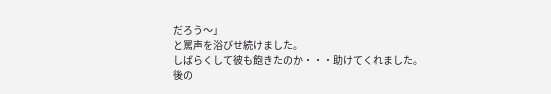だろう〜」
と罵声を浴びせ続けました。
しばらくして彼も飽きたのか・・・助けてくれました。
後の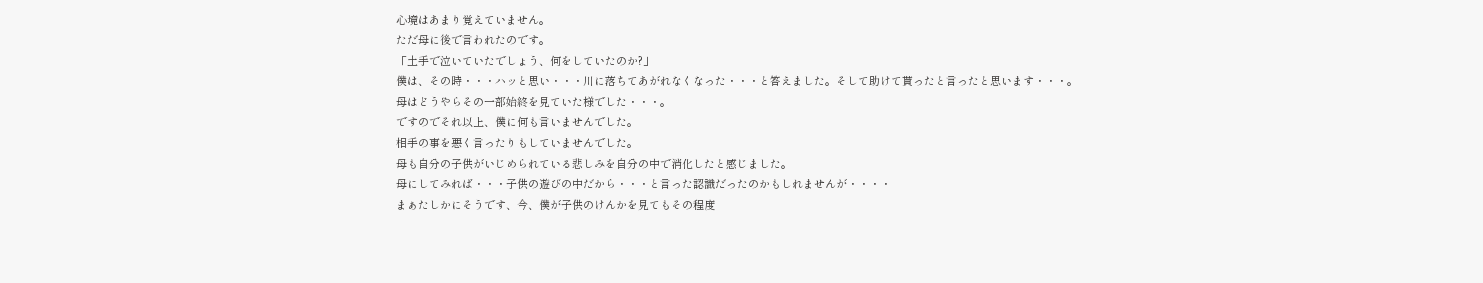心境はあまり覚えていません。
ただ母に後で言われたのです。
「土手で泣いていたでしょう、何をしていたのか?」
僕は、その時・・・ハッと思い・・・川に落ちてあがれなくなった・・・と答えました。そして助けて貰ったと言ったと思います・・・。
母はどうやらその一部始終を見ていた様でした・・・。
ですのでそれ以上、僕に何も言いませんでした。
相手の事を悪く言ったりもしていませんでした。
母も自分の子供がいじめられている悲しみを自分の中で消化したと感じました。
母にしてみれば・・・子供の遊びの中だから・・・と言った認識だったのかもしれませんが・・・・
まぁたしかにそうです、今、僕が子供のけんかを見てもその程度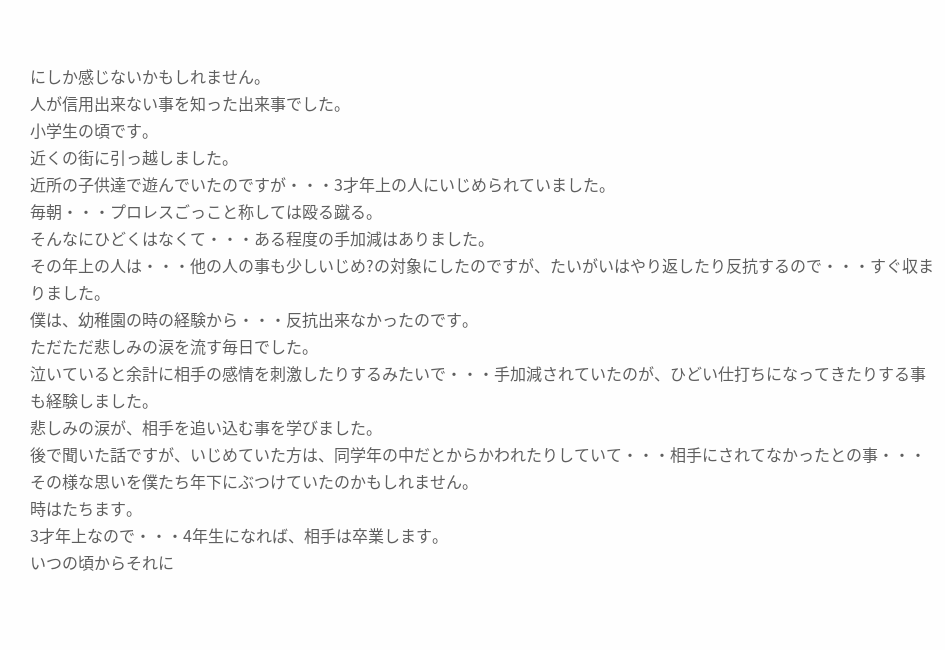にしか感じないかもしれません。
人が信用出来ない事を知った出来事でした。
小学生の頃です。
近くの街に引っ越しました。
近所の子供達で遊んでいたのですが・・・3才年上の人にいじめられていました。
毎朝・・・プロレスごっこと称しては殴る蹴る。
そんなにひどくはなくて・・・ある程度の手加減はありました。
その年上の人は・・・他の人の事も少しいじめ?の対象にしたのですが、たいがいはやり返したり反抗するので・・・すぐ収まりました。
僕は、幼稚園の時の経験から・・・反抗出来なかったのです。
ただただ悲しみの涙を流す毎日でした。
泣いていると余計に相手の感情を刺激したりするみたいで・・・手加減されていたのが、ひどい仕打ちになってきたりする事も経験しました。
悲しみの涙が、相手を追い込む事を学びました。
後で聞いた話ですが、いじめていた方は、同学年の中だとからかわれたりしていて・・・相手にされてなかったとの事・・・その様な思いを僕たち年下にぶつけていたのかもしれません。
時はたちます。
3才年上なので・・・4年生になれば、相手は卒業します。
いつの頃からそれに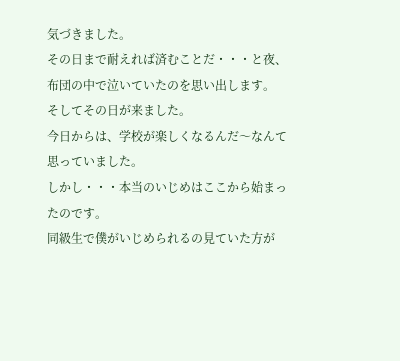気づきました。
その日まで耐えれば済むことだ・・・と夜、布団の中で泣いていたのを思い出します。
そしてその日が来ました。
今日からは、学校が楽しくなるんだ〜なんて思っていました。
しかし・・・本当のいじめはここから始まったのです。
同級生で僕がいじめられるの見ていた方が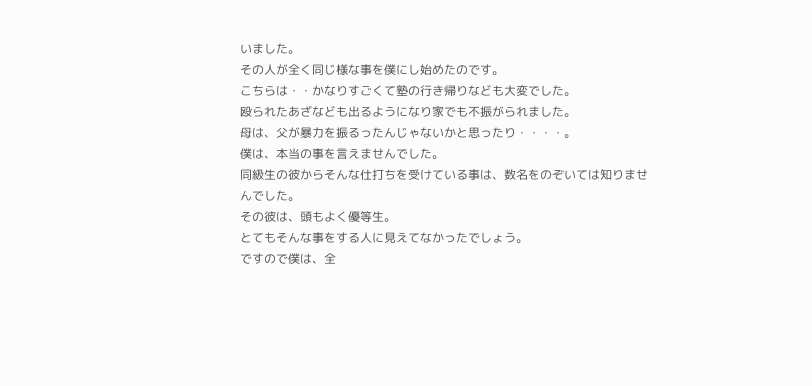いました。
その人が全く同じ様な事を僕にし始めたのです。
こちらは・・かなりすごくて塾の行き帰りなども大変でした。
殴られたあざなども出るようになり家でも不振がられました。
母は、父が暴力を振るったんじゃないかと思ったり・・・・。
僕は、本当の事を言えませんでした。
同級生の彼からそんな仕打ちを受けている事は、数名をのぞいては知りませんでした。
その彼は、頭もよく優等生。
とてもそんな事をする人に見えてなかったでしょう。
ですので僕は、全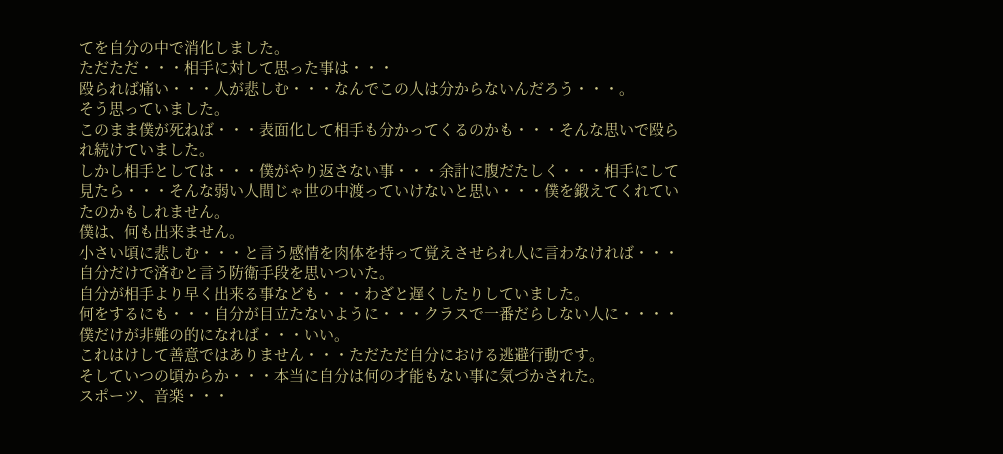てを自分の中で消化しました。
ただただ・・・相手に対して思った事は・・・
殴られば痛い・・・人が悲しむ・・・なんでこの人は分からないんだろう・・・。
そう思っていました。
このまま僕が死ねば・・・表面化して相手も分かってくるのかも・・・そんな思いで殴られ続けていました。
しかし相手としては・・・僕がやり返さない事・・・余計に腹だたしく・・・相手にして見たら・・・そんな弱い人間じゃ世の中渡っていけないと思い・・・僕を鍛えてくれていたのかもしれません。
僕は、何も出来ません。
小さい頃に悲しむ・・・と言う感情を肉体を持って覚えさせられ人に言わなければ・・・自分だけで済むと言う防衛手段を思いついた。
自分が相手より早く出来る事なども・・・わざと遅くしたりしていました。
何をするにも・・・自分が目立たないように・・・クラスで一番だらしない人に・・・・僕だけが非難の的になれば・・・いい。
これはけして善意ではありません・・・ただただ自分における逃避行動です。
そしていつの頃からか・・・本当に自分は何の才能もない事に気づかされた。
スポーツ、音楽・・・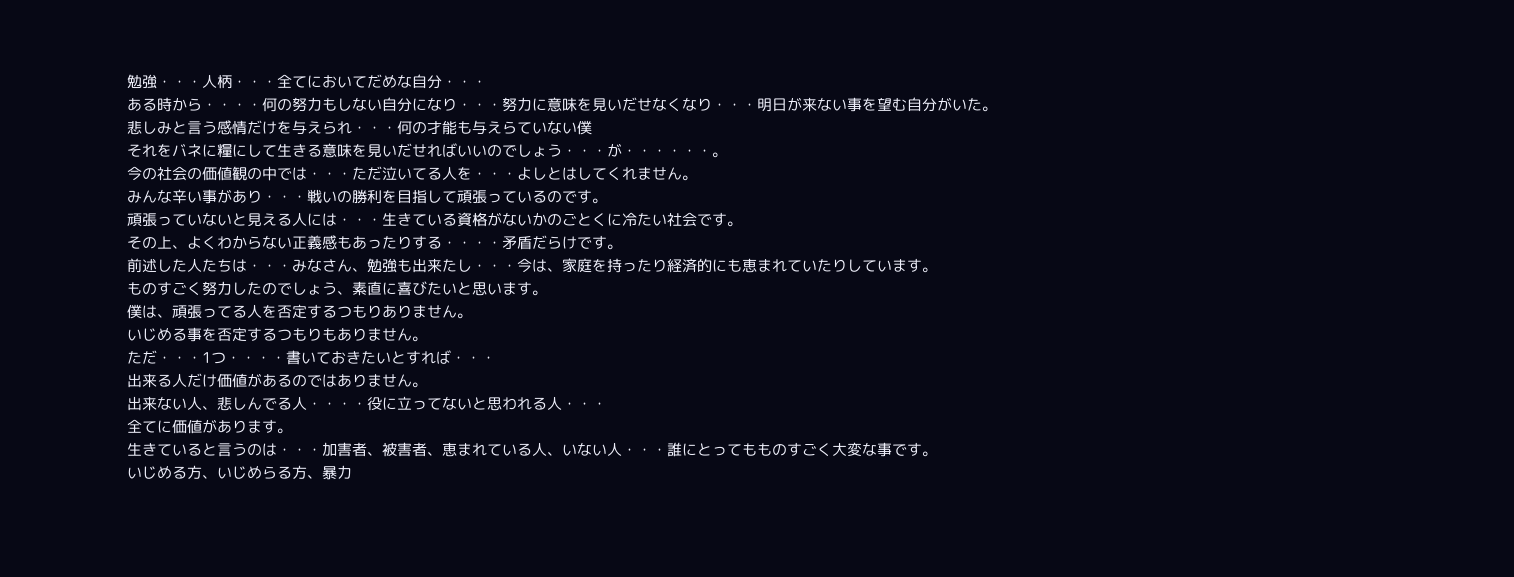勉強・・・人柄・・・全てにおいてだめな自分・・・
ある時から・・・・何の努力もしない自分になり・・・努力に意味を見いだせなくなり・・・明日が来ない事を望む自分がいた。
悲しみと言う感情だけを与えられ・・・何の才能も与えらていない僕
それをバネに糧にして生きる意味を見いだせればいいのでしょう・・・が・・・・・・。
今の社会の価値観の中では・・・ただ泣いてる人を・・・よしとはしてくれません。
みんな辛い事があり・・・戦いの勝利を目指して頑張っているのです。
頑張っていないと見える人には・・・生きている資格がないかのごとくに冷たい社会です。
その上、よくわからない正義感もあったりする・・・・矛盾だらけです。
前述した人たちは・・・みなさん、勉強も出来たし・・・今は、家庭を持ったり経済的にも恵まれていたりしています。
ものすごく努力したのでしょう、素直に喜びたいと思います。
僕は、頑張ってる人を否定するつもりありません。
いじめる事を否定するつもりもありません。
ただ・・・1つ・・・・書いておきたいとすれば・・・
出来る人だけ価値があるのではありません。
出来ない人、悲しんでる人・・・・役に立ってないと思われる人・・・
全てに価値があります。
生きていると言うのは・・・加害者、被害者、恵まれている人、いない人・・・誰にとってもものすごく大変な事です。
いじめる方、いじめらる方、暴力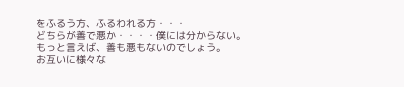をふるう方、ふるわれる方・・・
どちらが善で悪か・・・・僕には分からない。
もっと言えば、善も悪もないのでしょう。
お互いに様々な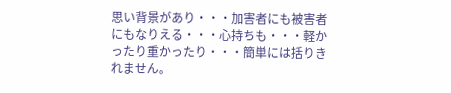思い背景があり・・・加害者にも被害者にもなりえる・・・心持ちも・・・軽かったり重かったり・・・簡単には括りきれません。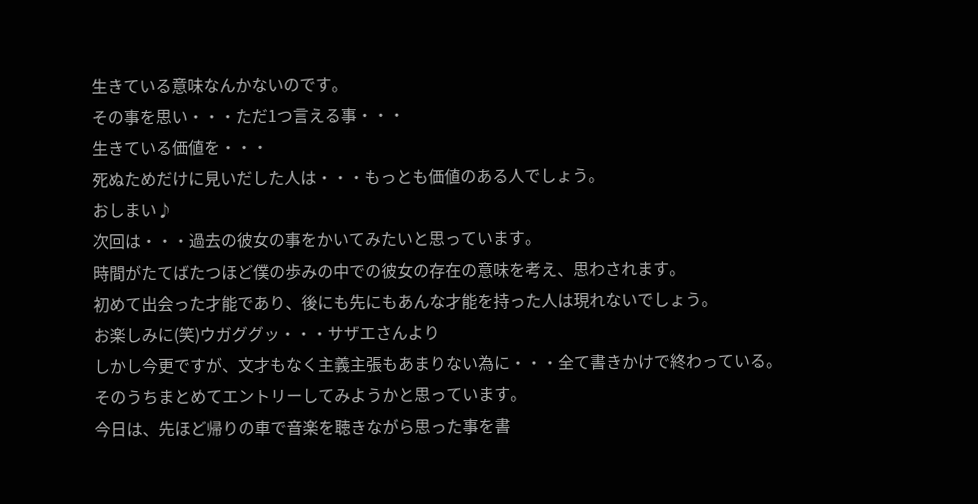生きている意味なんかないのです。
その事を思い・・・ただ1つ言える事・・・
生きている価値を・・・
死ぬためだけに見いだした人は・・・もっとも価値のある人でしょう。
おしまい♪
次回は・・・過去の彼女の事をかいてみたいと思っています。
時間がたてばたつほど僕の歩みの中での彼女の存在の意味を考え、思わされます。
初めて出会った才能であり、後にも先にもあんな才能を持った人は現れないでしょう。
お楽しみに(笑)ウガググッ・・・サザエさんより
しかし今更ですが、文才もなく主義主張もあまりない為に・・・全て書きかけで終わっている。
そのうちまとめてエントリーしてみようかと思っています。
今日は、先ほど帰りの車で音楽を聴きながら思った事を書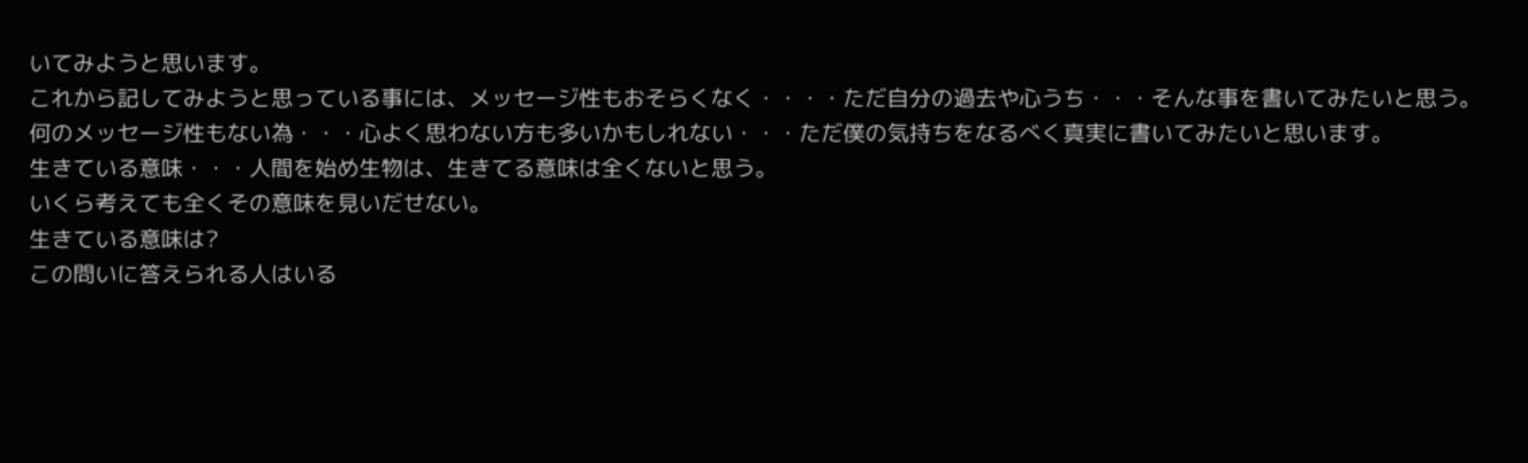いてみようと思います。
これから記してみようと思っている事には、メッセージ性もおそらくなく・・・・ただ自分の過去や心うち・・・そんな事を書いてみたいと思う。
何のメッセージ性もない為・・・心よく思わない方も多いかもしれない・・・ただ僕の気持ちをなるべく真実に書いてみたいと思います。
生きている意味・・・人間を始め生物は、生きてる意味は全くないと思う。
いくら考えても全くその意味を見いだせない。
生きている意味は?
この問いに答えられる人はいる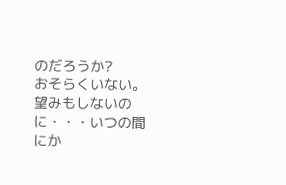のだろうか?
おそらくいない。
望みもしないのに・・・いつの間にか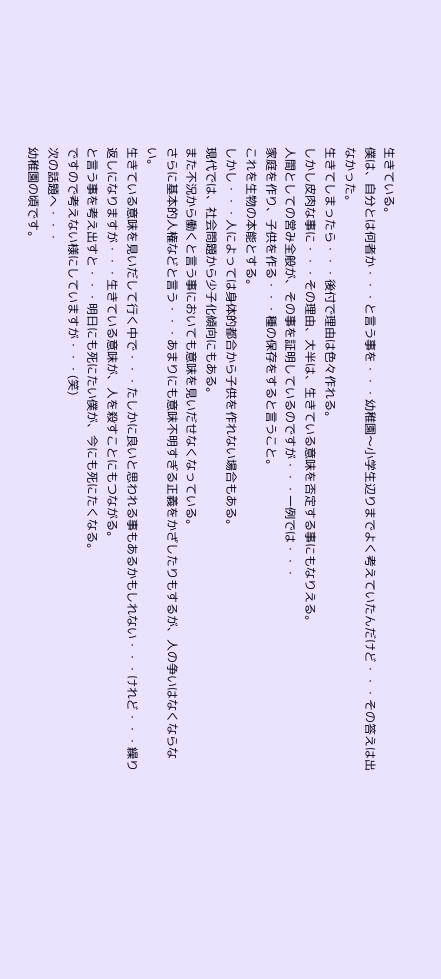生きている。
僕は、自分とは何者か・・・と言う事を・・・幼稚園〜小学生辺りまでよく考えていたんだけど・・・その答えは出なかった。
生きてしまったら・・・後付で理由は色々作れる。
しかし皮肉な事に・・・その理由、大半は、生きている意味を否定する事にもなりえる。
人間としての営み全般が、その事を証明しているのですが・・・一例では・・・
家庭を作り、子供を作る・・・種の保存をすると言うこと。
これを生物の本能とする。
しかし・・・人によっては身体的都合から子供を作れない場合もある。
現代では、社会問題から少子化傾向にもある。
また不況から働くと言う事においても意味を見いだせなくなっている。
さらに基本的人権などと言う・・・あまりにも意味不明すぎる正義をかざしたりもするが、人の争いはなくならない。
生きている意味を見いだして行く中で・・・たしかに良いと思われる事もあるかもしれない・・・けれど・・・繰り返しになりますが・・・生きている意味が、人を殺すことにもつながる。
と言う事を考え出すと・・・明日にも死にたい僕が、今にも死にたくなる。
ですので考えない様にしていますが・・・(笑)
次の話題へ・・・
幼稚園の頃です。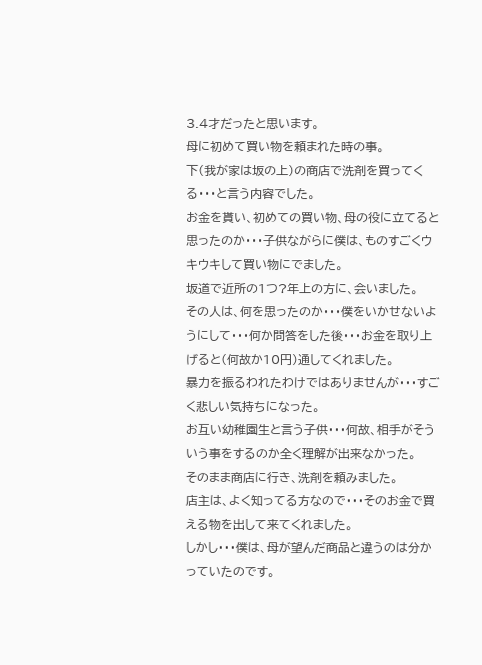3.4才だったと思います。
母に初めて買い物を頼まれた時の事。
下(我が家は坂の上)の商店で洗剤を買ってくる・・・と言う内容でした。
お金を貰い、初めての買い物、母の役に立てると思ったのか・・・子供ながらに僕は、ものすごくウキウキして買い物にでました。
坂道で近所の1つ?年上の方に、会いました。
その人は、何を思ったのか・・・僕をいかせないようにして・・・何か問答をした後・・・お金を取り上げると(何故か10円)通してくれました。
暴力を振るわれたわけではありませんが・・・すごく悲しい気持ちになった。
お互い幼稚園生と言う子供・・・何故、相手がそういう事をするのか全く理解が出来なかった。
そのまま商店に行き、洗剤を頼みました。
店主は、よく知ってる方なので・・・そのお金で買える物を出して来てくれました。
しかし・・・僕は、母が望んだ商品と違うのは分かっていたのです。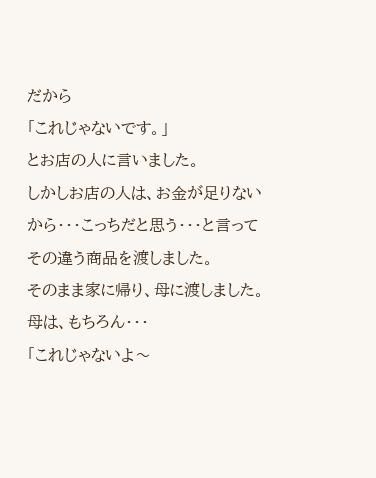だから
「これじゃないです。」
とお店の人に言いました。
しかしお店の人は、お金が足りないから・・・こっちだと思う・・・と言ってその違う商品を渡しました。
そのまま家に帰り、母に渡しました。
母は、もちろん・・・
「これじゃないよ〜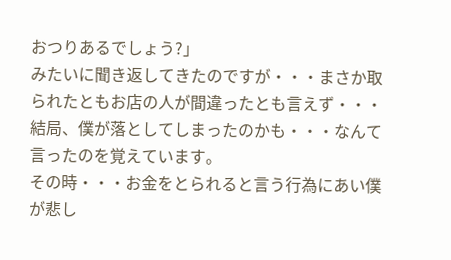おつりあるでしょう?」
みたいに聞き返してきたのですが・・・まさか取られたともお店の人が間違ったとも言えず・・・結局、僕が落としてしまったのかも・・・なんて言ったのを覚えています。
その時・・・お金をとられると言う行為にあい僕が悲し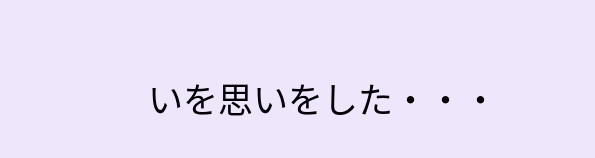いを思いをした・・・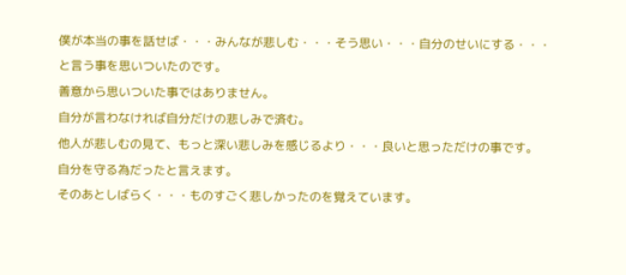僕が本当の事を話せば・・・みんなが悲しむ・・・そう思い・・・自分のせいにする・・・と言う事を思いついたのです。
善意から思いついた事ではありません。
自分が言わなければ自分だけの悲しみで済む。
他人が悲しむの見て、もっと深い悲しみを感じるより・・・良いと思っただけの事です。
自分を守る為だったと言えます。
そのあとしばらく・・・ものすごく悲しかったのを覚えています。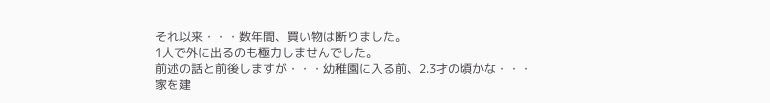それ以来・・・数年間、買い物は断りました。
1人で外に出るのも極力しませんでした。
前述の話と前後しますが・・・幼稚園に入る前、2.3才の頃かな・・・
家を建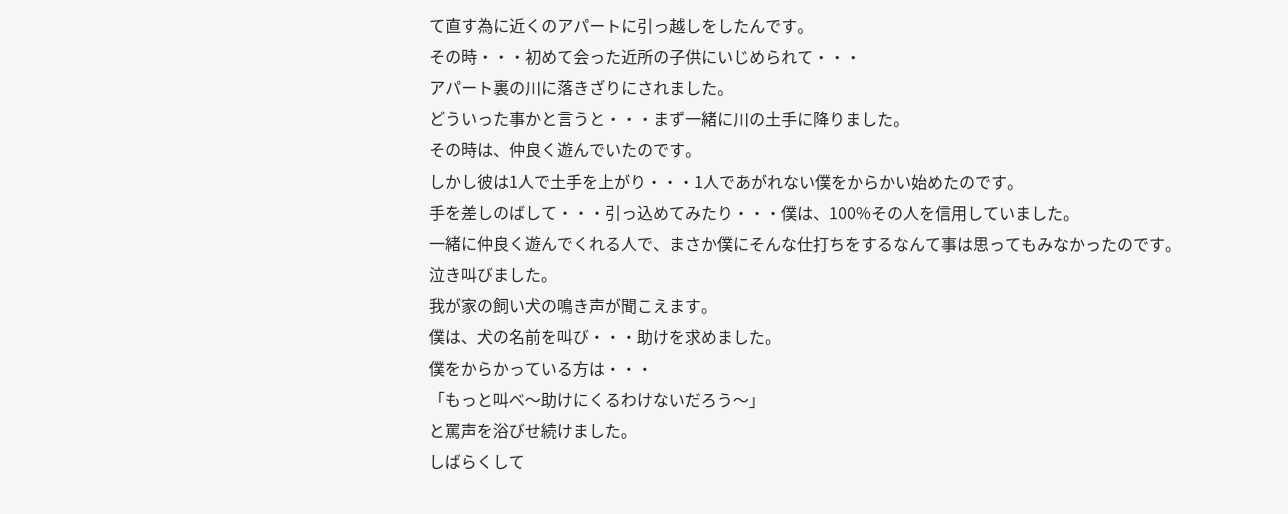て直す為に近くのアパートに引っ越しをしたんです。
その時・・・初めて会った近所の子供にいじめられて・・・
アパート裏の川に落きざりにされました。
どういった事かと言うと・・・まず一緒に川の土手に降りました。
その時は、仲良く遊んでいたのです。
しかし彼は1人で土手を上がり・・・1人であがれない僕をからかい始めたのです。
手を差しのばして・・・引っ込めてみたり・・・僕は、100%その人を信用していました。
一緒に仲良く遊んでくれる人で、まさか僕にそんな仕打ちをするなんて事は思ってもみなかったのです。
泣き叫びました。
我が家の飼い犬の鳴き声が聞こえます。
僕は、犬の名前を叫び・・・助けを求めました。
僕をからかっている方は・・・
「もっと叫べ〜助けにくるわけないだろう〜」
と罵声を浴びせ続けました。
しばらくして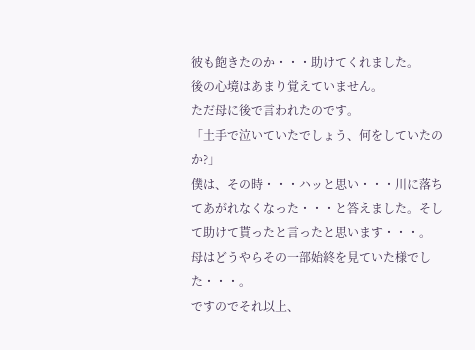彼も飽きたのか・・・助けてくれました。
後の心境はあまり覚えていません。
ただ母に後で言われたのです。
「土手で泣いていたでしょう、何をしていたのか?」
僕は、その時・・・ハッと思い・・・川に落ちてあがれなくなった・・・と答えました。そして助けて貰ったと言ったと思います・・・。
母はどうやらその一部始終を見ていた様でした・・・。
ですのでそれ以上、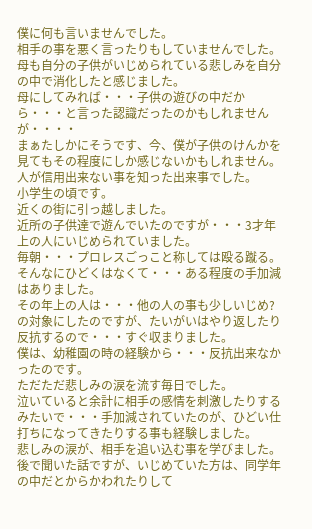僕に何も言いませんでした。
相手の事を悪く言ったりもしていませんでした。
母も自分の子供がいじめられている悲しみを自分の中で消化したと感じました。
母にしてみれば・・・子供の遊びの中だから・・・と言った認識だったのかもしれませんが・・・・
まぁたしかにそうです、今、僕が子供のけんかを見てもその程度にしか感じないかもしれません。
人が信用出来ない事を知った出来事でした。
小学生の頃です。
近くの街に引っ越しました。
近所の子供達で遊んでいたのですが・・・3才年上の人にいじめられていました。
毎朝・・・プロレスごっこと称しては殴る蹴る。
そんなにひどくはなくて・・・ある程度の手加減はありました。
その年上の人は・・・他の人の事も少しいじめ?の対象にしたのですが、たいがいはやり返したり反抗するので・・・すぐ収まりました。
僕は、幼稚園の時の経験から・・・反抗出来なかったのです。
ただただ悲しみの涙を流す毎日でした。
泣いていると余計に相手の感情を刺激したりするみたいで・・・手加減されていたのが、ひどい仕打ちになってきたりする事も経験しました。
悲しみの涙が、相手を追い込む事を学びました。
後で聞いた話ですが、いじめていた方は、同学年の中だとからかわれたりして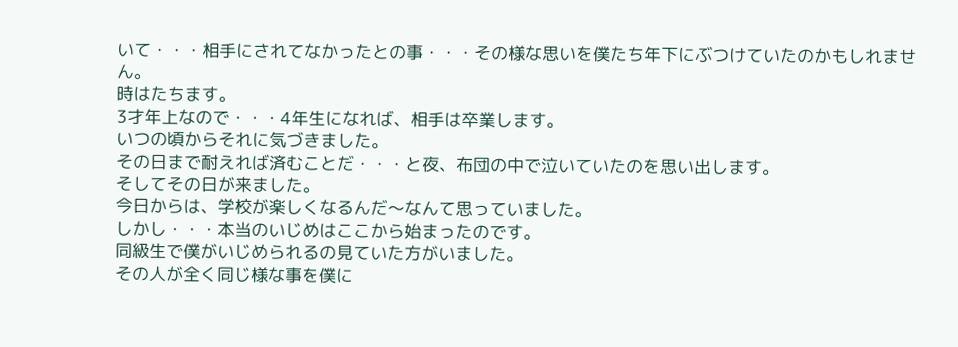いて・・・相手にされてなかったとの事・・・その様な思いを僕たち年下にぶつけていたのかもしれません。
時はたちます。
3才年上なので・・・4年生になれば、相手は卒業します。
いつの頃からそれに気づきました。
その日まで耐えれば済むことだ・・・と夜、布団の中で泣いていたのを思い出します。
そしてその日が来ました。
今日からは、学校が楽しくなるんだ〜なんて思っていました。
しかし・・・本当のいじめはここから始まったのです。
同級生で僕がいじめられるの見ていた方がいました。
その人が全く同じ様な事を僕に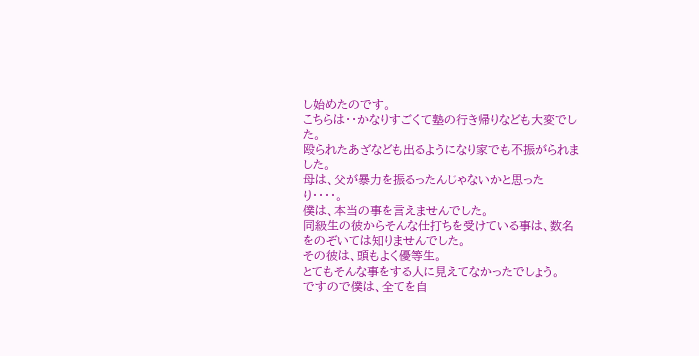し始めたのです。
こちらは・・かなりすごくて塾の行き帰りなども大変でした。
殴られたあざなども出るようになり家でも不振がられました。
母は、父が暴力を振るったんじゃないかと思ったり・・・・。
僕は、本当の事を言えませんでした。
同級生の彼からそんな仕打ちを受けている事は、数名をのぞいては知りませんでした。
その彼は、頭もよく優等生。
とてもそんな事をする人に見えてなかったでしょう。
ですので僕は、全てを自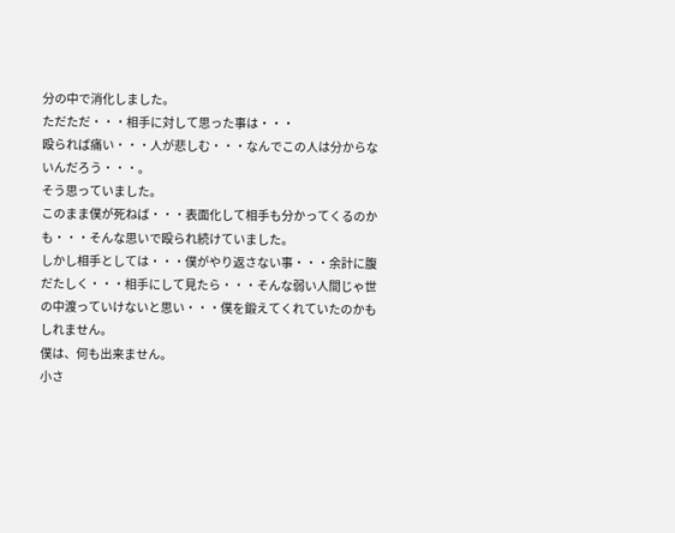分の中で消化しました。
ただただ・・・相手に対して思った事は・・・
殴られば痛い・・・人が悲しむ・・・なんでこの人は分からないんだろう・・・。
そう思っていました。
このまま僕が死ねば・・・表面化して相手も分かってくるのかも・・・そんな思いで殴られ続けていました。
しかし相手としては・・・僕がやり返さない事・・・余計に腹だたしく・・・相手にして見たら・・・そんな弱い人間じゃ世の中渡っていけないと思い・・・僕を鍛えてくれていたのかもしれません。
僕は、何も出来ません。
小さ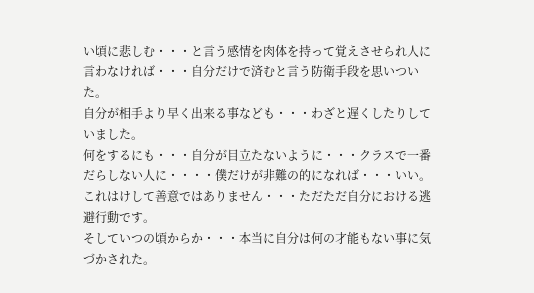い頃に悲しむ・・・と言う感情を肉体を持って覚えさせられ人に言わなければ・・・自分だけで済むと言う防衛手段を思いついた。
自分が相手より早く出来る事なども・・・わざと遅くしたりしていました。
何をするにも・・・自分が目立たないように・・・クラスで一番だらしない人に・・・・僕だけが非難の的になれば・・・いい。
これはけして善意ではありません・・・ただただ自分における逃避行動です。
そしていつの頃からか・・・本当に自分は何の才能もない事に気づかされた。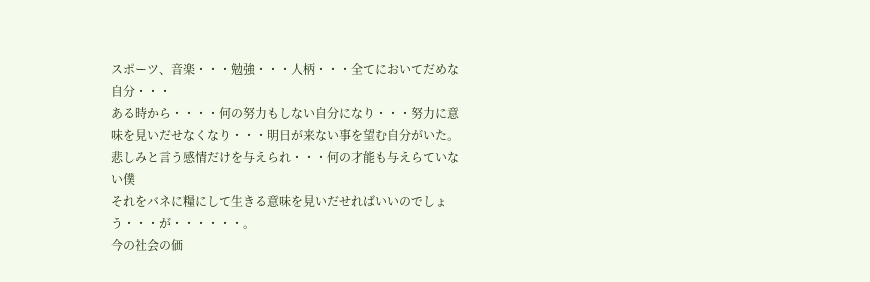スポーツ、音楽・・・勉強・・・人柄・・・全てにおいてだめな自分・・・
ある時から・・・・何の努力もしない自分になり・・・努力に意味を見いだせなくなり・・・明日が来ない事を望む自分がいた。
悲しみと言う感情だけを与えられ・・・何の才能も与えらていない僕
それをバネに糧にして生きる意味を見いだせればいいのでしょう・・・が・・・・・・。
今の社会の価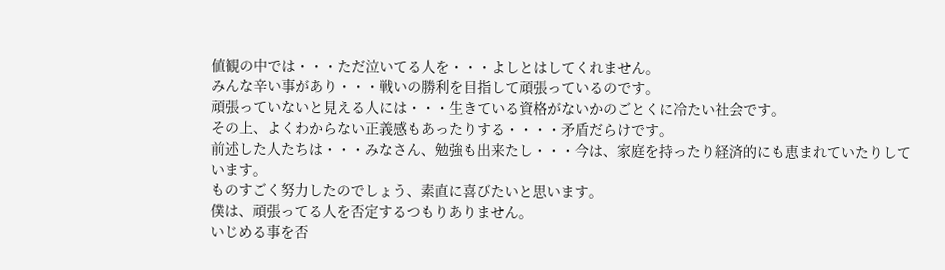値観の中では・・・ただ泣いてる人を・・・よしとはしてくれません。
みんな辛い事があり・・・戦いの勝利を目指して頑張っているのです。
頑張っていないと見える人には・・・生きている資格がないかのごとくに冷たい社会です。
その上、よくわからない正義感もあったりする・・・・矛盾だらけです。
前述した人たちは・・・みなさん、勉強も出来たし・・・今は、家庭を持ったり経済的にも恵まれていたりしています。
ものすごく努力したのでしょう、素直に喜びたいと思います。
僕は、頑張ってる人を否定するつもりありません。
いじめる事を否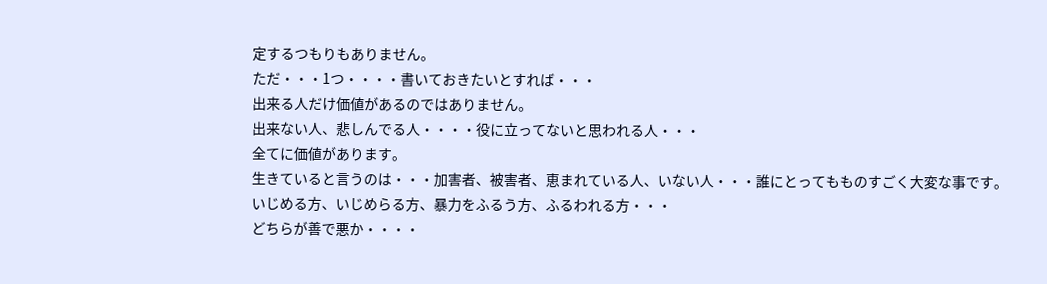定するつもりもありません。
ただ・・・1つ・・・・書いておきたいとすれば・・・
出来る人だけ価値があるのではありません。
出来ない人、悲しんでる人・・・・役に立ってないと思われる人・・・
全てに価値があります。
生きていると言うのは・・・加害者、被害者、恵まれている人、いない人・・・誰にとってもものすごく大変な事です。
いじめる方、いじめらる方、暴力をふるう方、ふるわれる方・・・
どちらが善で悪か・・・・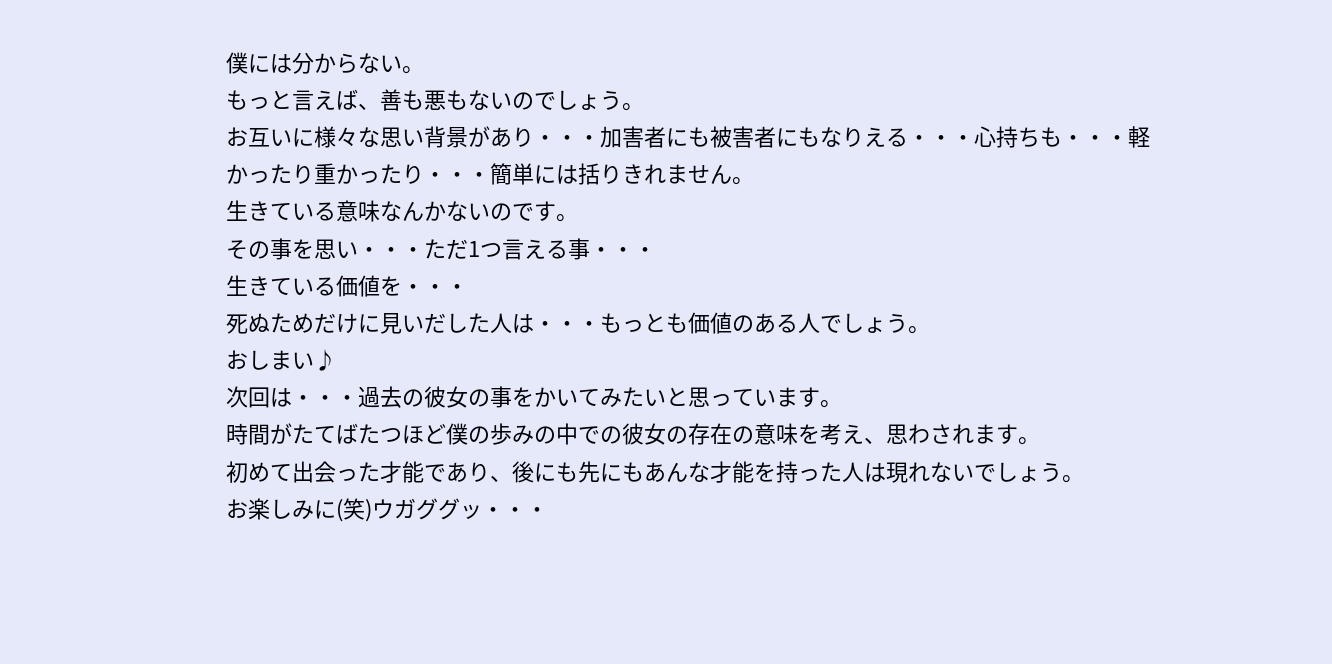僕には分からない。
もっと言えば、善も悪もないのでしょう。
お互いに様々な思い背景があり・・・加害者にも被害者にもなりえる・・・心持ちも・・・軽かったり重かったり・・・簡単には括りきれません。
生きている意味なんかないのです。
その事を思い・・・ただ1つ言える事・・・
生きている価値を・・・
死ぬためだけに見いだした人は・・・もっとも価値のある人でしょう。
おしまい♪
次回は・・・過去の彼女の事をかいてみたいと思っています。
時間がたてばたつほど僕の歩みの中での彼女の存在の意味を考え、思わされます。
初めて出会った才能であり、後にも先にもあんな才能を持った人は現れないでしょう。
お楽しみに(笑)ウガググッ・・・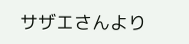サザエさんより